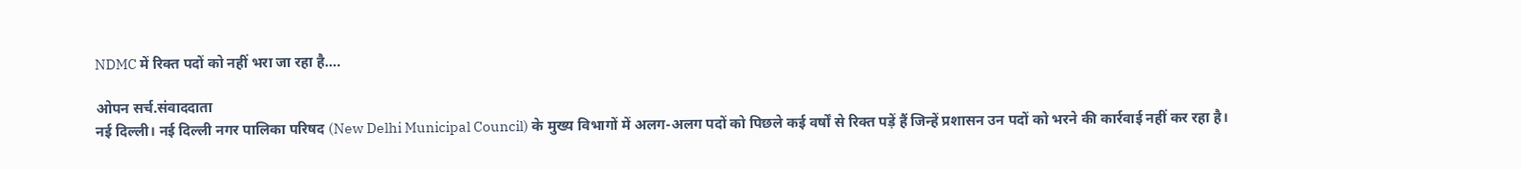NDMC में रिक्त पदों को नहीं भरा जा रहा है….

ओपन सर्च.संवाददाता
नई दिल्ली। नई दिल्ली नगर पालिका परिषद (New Delhi Municipal Council) के मुख्य विभागों में अलग-अलग पदों को पिछले कई वर्षों से रिक्त पड़ें हैं जिन्हें प्रशासन उन पदों को भरने की कार्रवाई नहीं कर रहा है।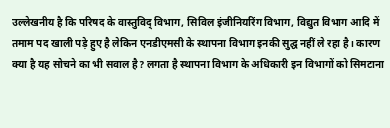उल्लेखनीय है कि परिषद के वास्तुविद् विभाग, सिविल इंजीनियरिंग विभाग, विद्युत विभाग आदि में तमाम पद खाली पड़े हुए है लेकिन एनडीएमसी के स्थापना विभाग इनकी सुद्घ नहीं ले रहा है। कारण क्या है यह सोचने का भी सवाल है? लगता है स्थापना विभाग के अधिकारी इन विभागों को सिमटाना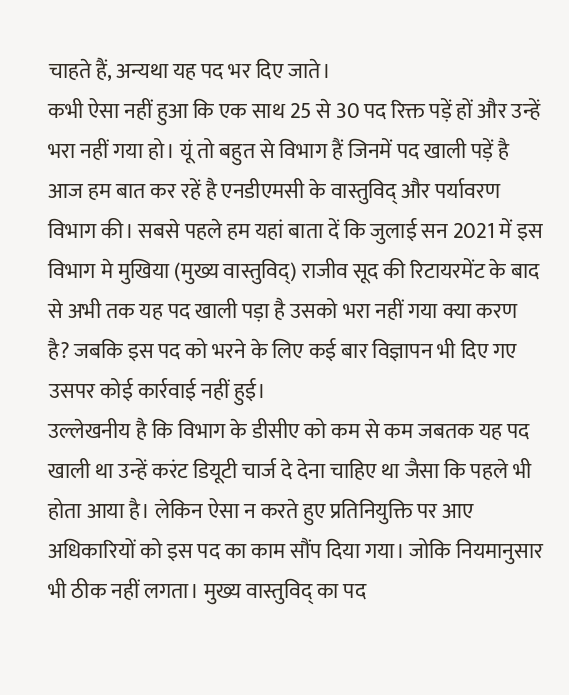चाहते हैं, अन्यथा यह पद भर दिए जाते।
कभी ऐसा नहीं हुआ कि एक साथ 25 से 30 पद रिक्त पड़ें हों और उन्हें भरा नहीं गया हो। यूं तो बहुत से विभाग हैं जिनमें पद खाली पड़ें है आज हम बात कर रहें है एनडीएमसी के वास्तुविद् और पर्यावरण विभाग की। सबसे पहले हम यहां बाता दें कि जुलाई सन 2021 में इस विभाग मे मुखिया (मुख्य वास्तुविद्) राजीव सूद की रिटायरमेंट के बाद से अभी तक यह पद खाली पड़ा है उसको भरा नहीं गया क्या करण है? जबकि इस पद को भरने के लिए कई बार विज्ञापन भी दिए गए उसपर कोई कार्रवाई नहीं हुई।
उल्लेखनीय है कि विभाग के डीसीए को कम से कम जबतक यह पद खाली था उन्हें करंट डियूटी चार्ज दे देना चाहिए था जैसा कि पहले भी होता आया है। लेकिन ऐसा न करते हुए प्रतिनियुक्ति पर आए अधिकारियों को इस पद का काम सौंप दिया गया। जोकि नियमानुसार भी ठीक नहीं लगता। मुख्य वास्तुविद् का पद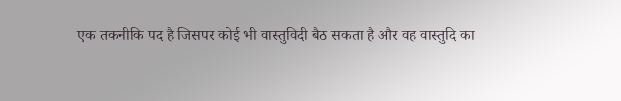एक तकनीकि पद है जिसपर कोई भी वास्तुविदी बैठ सकता है और वह वास्तुदि का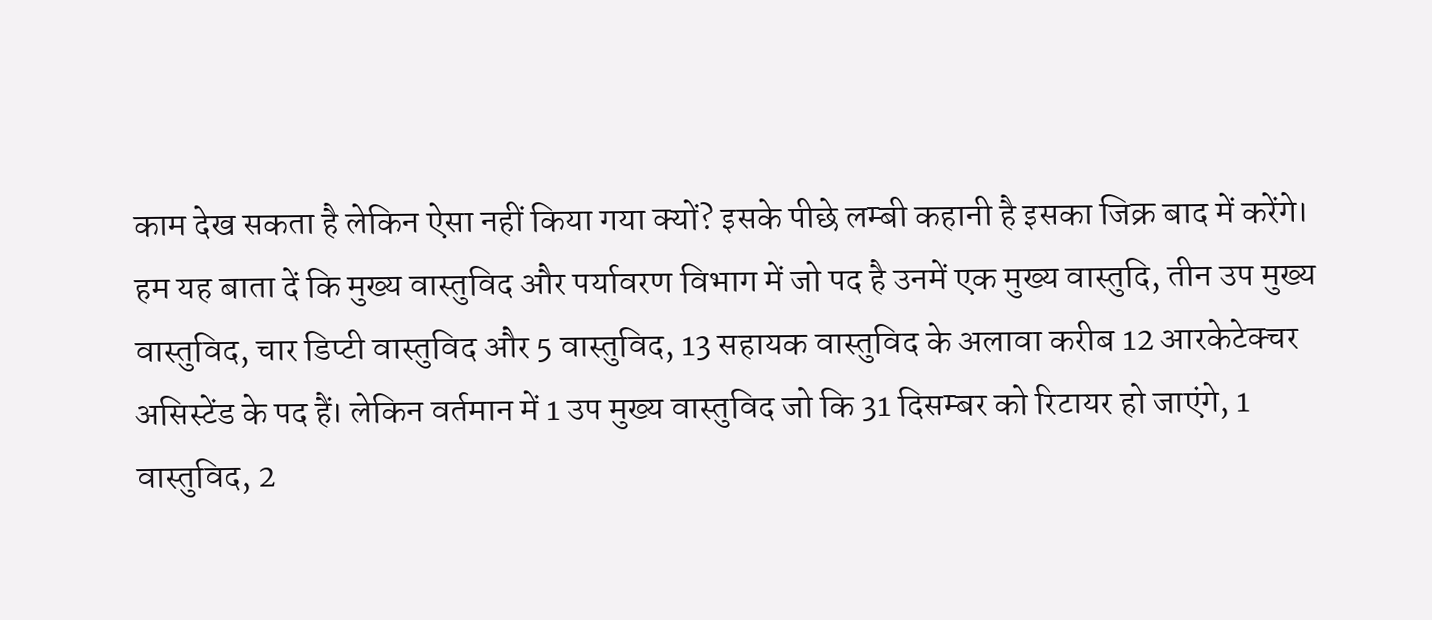काम देख सकता है लेकिन ऐसा नहीं किया गया क्यों? इसके पीछे लम्बी कहानी है इसका जिक्र बाद में करेंगे।
हम यह बाता दें कि मुख्य वास्तुविद और पर्यावरण विभाग में जो पद है उनमें एक मुख्य वास्तुदि, तीन उप मुख्य वास्तुविद, चार डिप्टी वास्तुविद और 5 वास्तुविद, 13 सहायक वास्तुविद के अलावा करीब 12 आरकेटेक्चर असिस्टेंड के पद हैं। लेकिन वर्तमान में 1 उप मुख्य वास्तुविद जो कि 31 दिसम्बर को रिटायर हो जाएंगे, 1 वास्तुविद, 2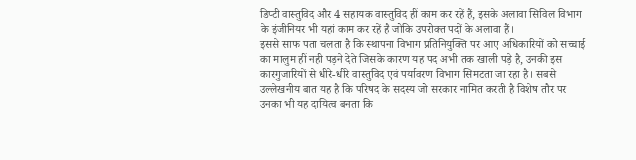डिप्टी वास्तुविद और 4 सहायक वास्तुविद हीं काम कर रहें हैं, इसके अलावा सिविल विभाग के इंजीनियर भी यहां काम कर रहें है जोकि उपरोक्त पदों के अलावा हैं।
इससे साफ पता चलता है कि स्थापना विभाग प्रतिनियुक्ति पर आए अधिकारियों को सच्चाई का मालुम हीं नही पड़ने देते जिसके कारण यह पद अभी तक खाली पड़े है, उनकी इस कारगुजारियों से धीरे-धीरे वास्तुविद एवं पर्यावरण विभाग सिमटता जा रहा है। सबसे उल्लेखनीय बात यह है कि परिषद के सदस्य जो सरकार नामित करती है विशेष तौर पर उनका भी यह दायित्व बनता कि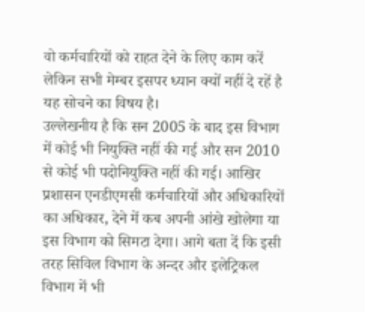वो कर्मचारियों को राहत देने के लिए काम करें लेकिन सभी मेम्बर इसपर ध्यान क्यों नहीं दे रहें है यह सोचने का विषय है।
उल्लेखनीय है कि सन 2005 के बाद इस विभाग में कोई भी नियुक्ति नहीं की गई और सन 2010 से कोई भी पदोनियुक्ति नहीं की गई। आखिर प्रशासन एनडीएमसी कर्मचारियों और अधिकारियों का अधिकार, देने में कब अपनी आंखे खोलेगा या इस विभाग को सिमटा देगा। आगे बता दें कि इसी तरह सिविल विभाग के अन्दर और इलेट्रिकल विभाग में भी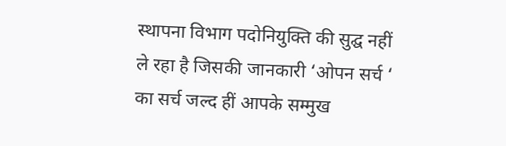स्थापना विभाग पदोनियुक्ति की सुद्घ नहीं ले रहा है जिसकी जानकारी ‘ओपन सर्च ‘ का सर्च जल्द हीं आपके सम्मुख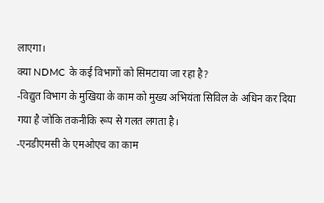लाएगा।
क्या NDMC के कई विभागों को सिमटाया जा रहा है?
-विद्युत विभाग के मुखिया के काम को मुख्य अभियंता सिविल के अधिन कर दिया गया है जोकि तकनीकि रूप से गलत लगता है।
-एनडीएमसी के एमओएच का काम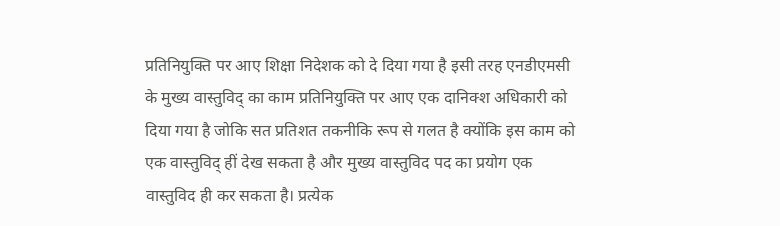प्रतिनियुक्ति पर आए शिक्षा निदेशक को दे दिया गया है इसी तरह एनडीएमसी के मुख्य वास्तुविद् का काम प्रतिनियुक्ति पर आए एक दानिक्श अधिकारी को दिया गया है जोकि सत प्रतिशत तकनीकि रूप से गलत है क्योंकि इस काम को एक वास्तुविद् हीं देख सकता है और मुख्य वास्तुविद पद का प्रयोग एक वास्तुविद ही कर सकता है। प्रत्येक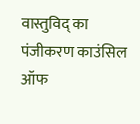वास्तुविद् का पंजीकरण काउंसिल ऑफ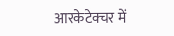आरकेटेक्चर में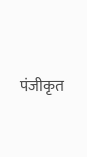पंजीकृत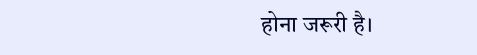होना जरूरी है।